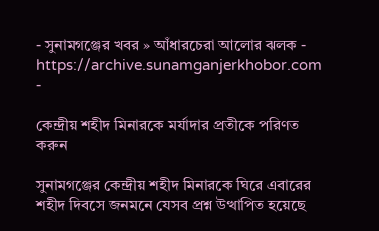- সুনামগঞ্জের খবর » আঁধারচেরা আলোর ঝলক - https://archive.sunamganjerkhobor.com -

কেন্দ্রীয় শহীদ মিনারকে মর্যাদার প্রতীকে পরিণত করুন

সুনামগঞ্জের কেন্দ্রীয় শহীদ মিনারকে ঘিরে এবারের শহীদ দিবসে জনমনে যেসব প্রশ্ন উত্থাপিত হয়েছে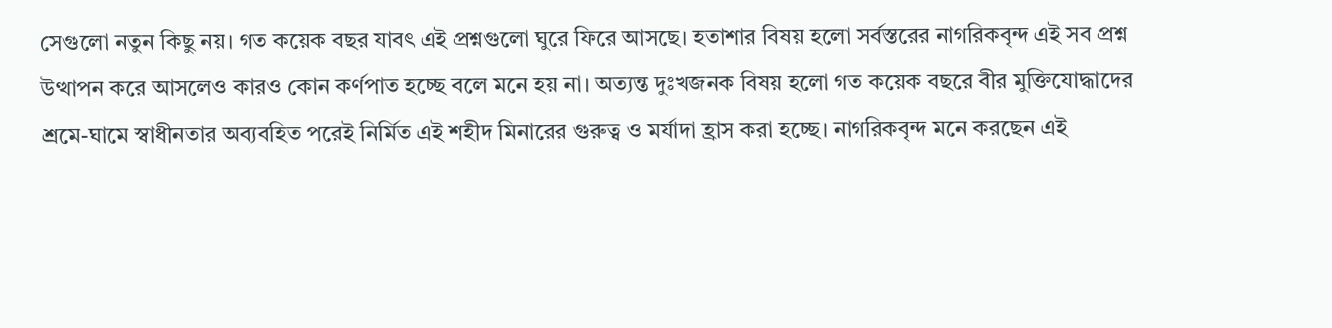সেগুলো নতুন কিছু নয়। গত কয়েক বছর যাবৎ এই প্রশ্নগুলো ঘুরে ফিরে আসছে। হতাশার বিষয় হলো সর্বস্তরের নাগরিকবৃন্দ এই সব প্রশ্ন উত্থাপন করে আসলেও কারও কোন কর্ণপাত হচ্ছে বলে মনে হয় না। অত্যন্ত দুঃখজনক বিষয় হলো গত কয়েক বছরে বীর মুক্তিযোদ্ধাদের শ্রমে-ঘামে স্বাধীনতার অব্যবহিত পরেই নির্মিত এই শহীদ মিনারের গুরুত্ব ও মর্যাদা হ্রাস করা হচ্ছে। নাগরিকবৃন্দ মনে করছেন এই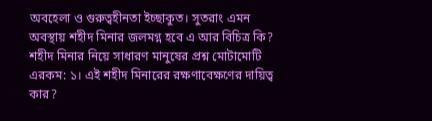অবহেলা ও গুরুত্বহীনতা ইচ্ছাকুত। সুতরাং এমন অবস্থায় শহীদ মিনার জলমগ্ন হবে এ আর বিচিত্র কি?
শহীদ মিনার নিয়ে সাধারণ মানুষের প্রশ্ন মোটামোটি এরকম: ১। এই শহীদ মিনারের রক্ষণাবেক্ষণের দায়িত্ব কার?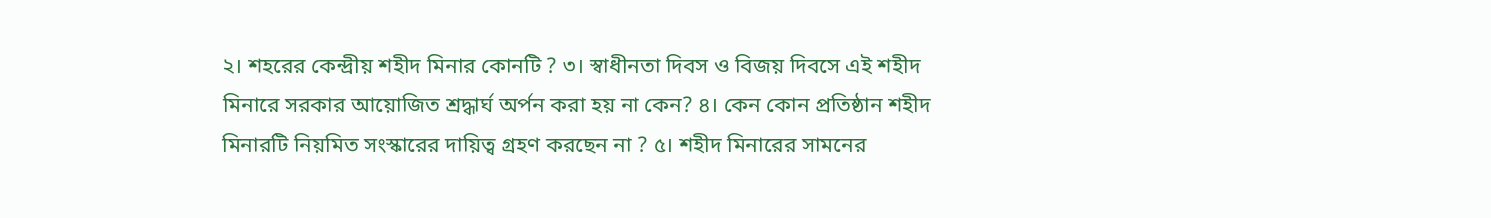২। শহরের কেন্দ্রীয় শহীদ মিনার কোনটি ? ৩। স্বাধীনতা দিবস ও বিজয় দিবসে এই শহীদ মিনারে সরকার আয়োজিত শ্রদ্ধার্ঘ অর্পন করা হয় না কেন? ৪। কেন কোন প্রতিষ্ঠান শহীদ মিনারটি নিয়মিত সংস্কারের দায়িত্ব গ্রহণ করছেন না ? ৫। শহীদ মিনারের সামনের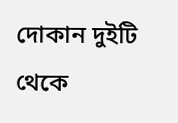দোকান দুইটি থেকে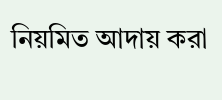নিয়মিত আদায় করা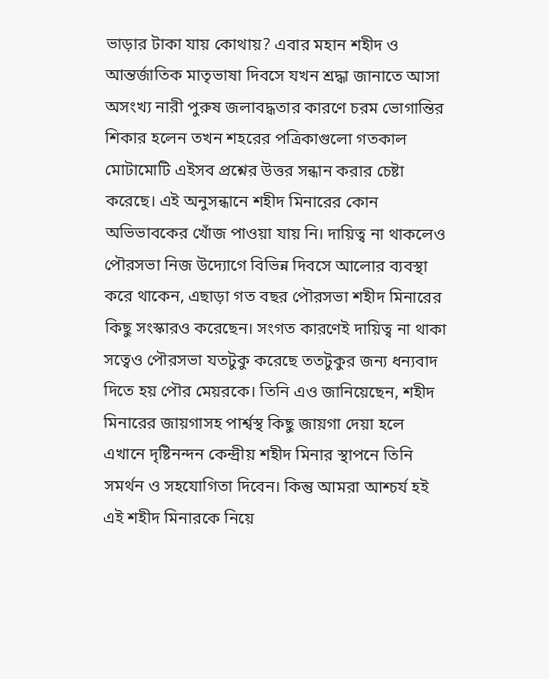ভাড়ার টাকা যায় কোথায়? এবার মহান শহীদ ও আন্তর্জাতিক মাতৃভাষা দিবসে যখন শ্রদ্ধা জানাতে আসা অসংখ্য নারী পুরুষ জলাবদ্ধতার কারণে চরম ভোগান্তির শিকার হলেন তখন শহরের পত্রিকাগুলো গতকাল মোটামোটি এইসব প্রশ্নের উত্তর সন্ধান করার চেষ্টা করেছে। এই অনুসন্ধানে শহীদ মিনারের কোন অভিভাবকের খোঁজ পাওয়া যায় নি। দায়িত্ব না থাকলেও পৌরসভা নিজ উদ্যোগে বিভিন্ন দিবসে আলোর ব্যবস্থা করে থাকেন, এছাড়া গত বছর পৌরসভা শহীদ মিনারের কিছু সংস্কারও করেছেন। সংগত কারণেই দায়িত্ব না থাকা সত্বেও পৌরসভা যতটুকু করেছে ততটুকুর জন্য ধন্যবাদ দিতে হয় পৌর মেয়রকে। তিনি এও জানিয়েছেন, শহীদ মিনারের জায়গাসহ পার্শ্বস্থ কিছু জায়গা দেয়া হলে এখানে দৃষ্টিনন্দন কেন্দ্রীয় শহীদ মিনার স্থাপনে তিনি সমর্থন ও সহযোগিতা দিবেন। কিন্তু আমরা আশ্চর্য হই এই শহীদ মিনারকে নিয়ে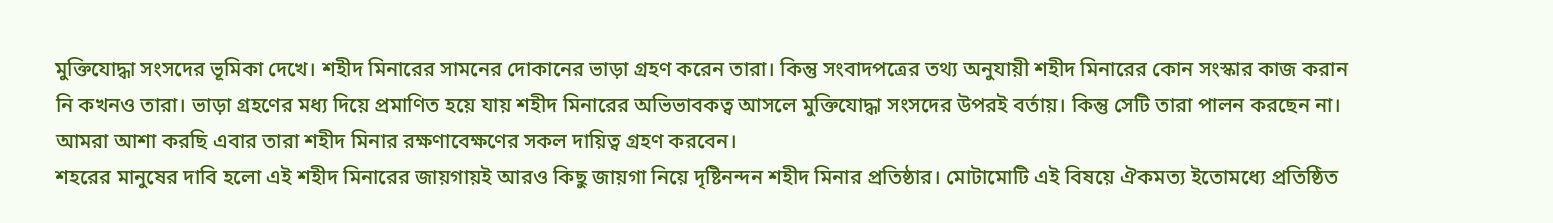মুক্তিযোদ্ধা সংসদের ভূমিকা দেখে। শহীদ মিনারের সামনের দোকানের ভাড়া গ্রহণ করেন তারা। কিন্তু সংবাদপত্রের তথ্য অনুযায়ী শহীদ মিনারের কোন সংস্কার কাজ করান নি কখনও তারা। ভাড়া গ্রহণের মধ্য দিয়ে প্রমাণিত হয়ে যায় শহীদ মিনারের অভিভাবকত্ব আসলে মুক্তিযোদ্ধা সংসদের উপরই বর্তায়। কিন্তু সেটি তারা পালন করছেন না। আমরা আশা করছি এবার তারা শহীদ মিনার রক্ষণাবেক্ষণের সকল দায়িত্ব গ্রহণ করবেন।
শহরের মানুষের দাবি হলো এই শহীদ মিনারের জায়গায়ই আরও কিছু জায়গা নিয়ে দৃষ্টিনন্দন শহীদ মিনার প্রতিষ্ঠার। মোটামোটি এই বিষয়ে ঐকমত্য ইতোমধ্যে প্রতিষ্ঠিত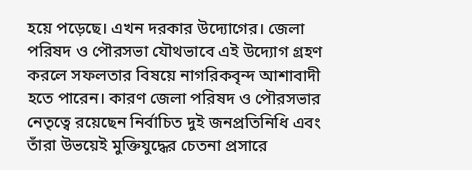হয়ে পড়েছে। এখন দরকার উদ্যোগের। জেলা পরিষদ ও পৌরসভা যৌথভাবে এই উদ্যোগ গ্রহণ করলে সফলতার বিষয়ে নাগরিকবৃন্দ আশাবাদী হতে পারেন। কারণ জেলা পরিষদ ও পৌরসভার নেতৃত্বে রয়েছেন নির্বাচিত দুই জনপ্রতিনিধি এবং তাঁরা উভয়েই মুক্তিযুদ্ধের চেতনা প্রসারে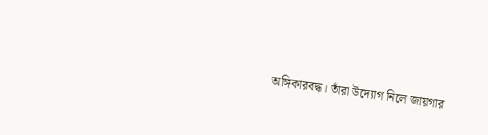অঙ্গিকারবদ্ধ। তাঁরা উদ্যোগ নিলে জায়গার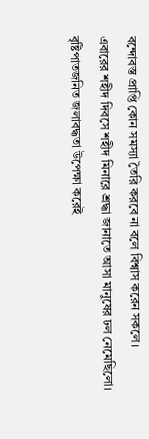বন্দোবস্ত প্রাপ্তি কোন সমস্যা তৈরি করবে না বলে বিশ্বাস করেন সকলে।
এবারের শহীদ দিবসে শহীদ মিনারে শ্রদ্ধা জানাতে আসা মানুষের ঢল নেমেছিলো। বৃষ্টিপাতজনিত জলাবদ্ধতা উপেক্ষা করেই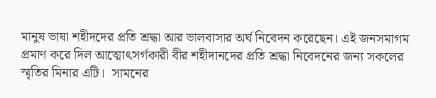মানুষ ভাষা শহীদদের প্রতি শ্রদ্ধা আর ভালবাসার অর্ঘ নিবেদন করেছেন। এই জনসমাগম প্রমাণ করে দিল আত্মোৎসর্গকারী বীর শহীদানদের প্রতি শ্রদ্ধা নিবেদনের জন্য সকলের স্মৃতির মিনার এটি।  সামনের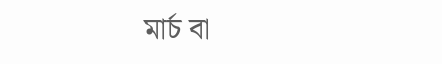মার্চ বা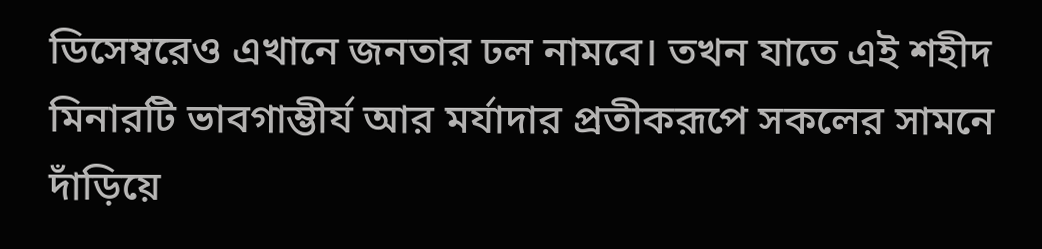ডিসেম্বরেও এখানে জনতার ঢল নামবে। তখন যাতে এই শহীদ মিনারটি ভাবগাম্ভীর্য আর মর্যাদার প্রতীকরূপে সকলের সামনে দাঁড়িয়ে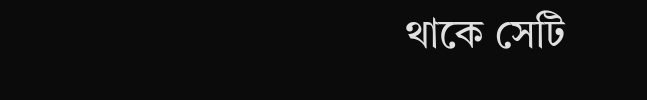থাকে সেটি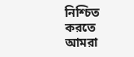নিশ্চিত করতে আমরা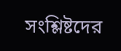সংশ্লিষ্টদের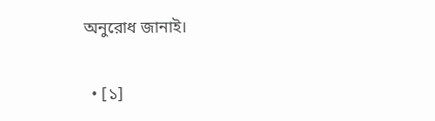অনুরোধ জানাই।

  • [১]